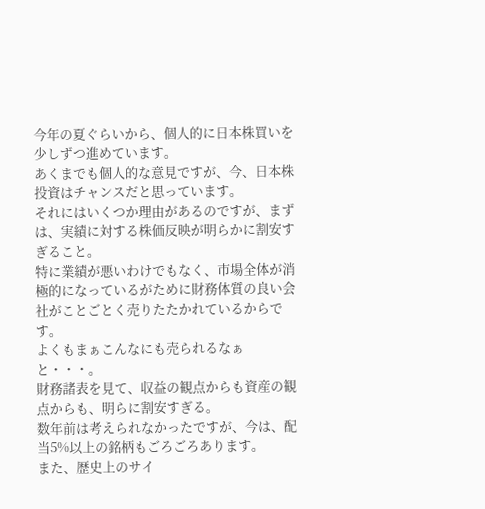今年の夏ぐらいから、個人的に日本株買いを少しずつ進めています。
あくまでも個人的な意見ですが、今、日本株投資はチャンスだと思っています。
それにはいくつか理由があるのですが、まずは、実績に対する株価反映が明らかに割安すぎること。
特に業績が悪いわけでもなく、市場全体が消極的になっているがために財務体質の良い会社がことごとく売りたたかれているからです。
よくもまぁこんなにも売られるなぁと・・・。
財務諸表を見て、収益の観点からも資産の観点からも、明らに割安すぎる。
数年前は考えられなかったですが、今は、配当5%以上の銘柄もごろごろあります。
また、歴史上のサイ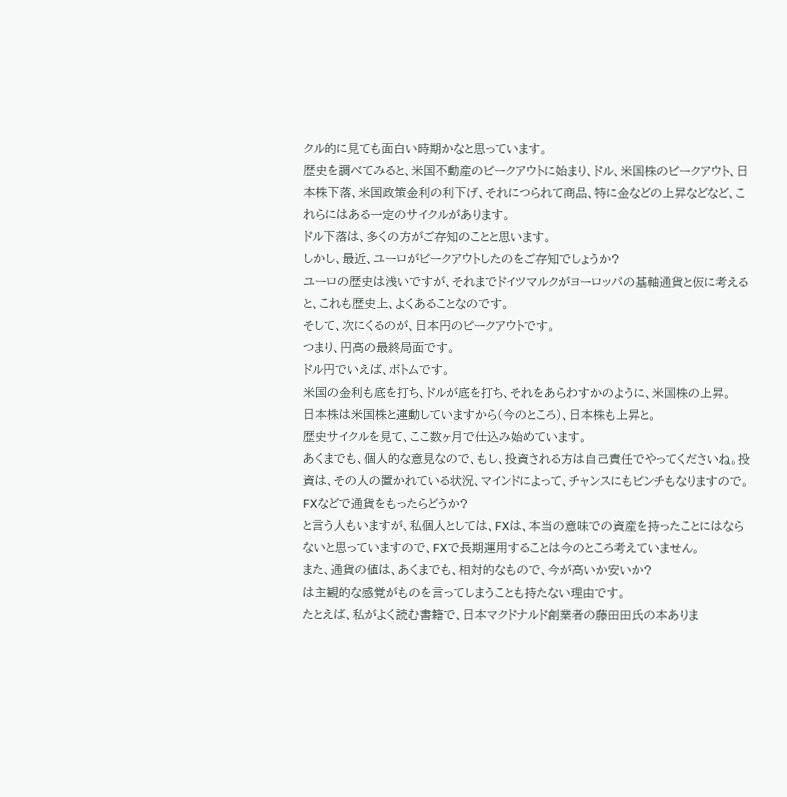クル的に見ても面白い時期かなと思っています。
歴史を調べてみると、米国不動産のピークアウトに始まり、ドル、米国株のピークアウト、日本株下落、米国政策金利の利下げ、それにつられて商品、特に金などの上昇などなど、これらにはある一定のサイクルがあります。
ドル下落は、多くの方がご存知のことと思います。
しかし、最近、ユーロがピークアウトしたのをご存知でしょうか?
ユーロの歴史は浅いですが、それまでドイツマルクがヨーロッパの基軸通貨と仮に考えると、これも歴史上、よくあることなのです。
そして、次にくるのが、日本円のピークアウトです。
つまり、円高の最終局面です。
ドル円でいえば、ボトムです。
米国の金利も底を打ち、ドルが底を打ち、それをあらわすかのように、米国株の上昇。
日本株は米国株と連動していますから(今のところ)、日本株も上昇と。
歴史サイクルを見て、ここ数ヶ月で仕込み始めています。
あくまでも、個人的な意見なので、もし、投資される方は自己責任でやってくださいね。投資は、その人の置かれている状況、マインドによって、チャンスにもピンチもなりますので。
FXなどで通貨をもったらどうか?
と言う人もいますが、私個人としては、FXは、本当の意味での資産を持ったことにはならないと思っていますので、FXで長期運用することは今のところ考えていません。
また、通貨の値は、あくまでも、相対的なもので、今が高いか安いか?
は主観的な感覚がものを言ってしまうことも持たない理由です。
たとえば、私がよく読む書籍で、日本マクドナルド創業者の藤田田氏の本ありま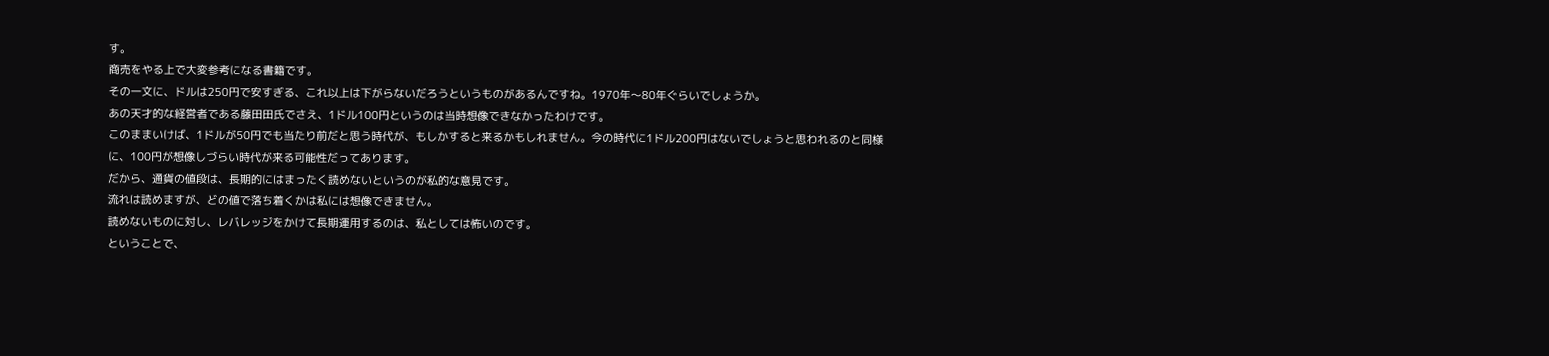す。
商売をやる上で大変参考になる書籍です。
その一文に、ドルは250円で安すぎる、これ以上は下がらないだろうというものがあるんですね。1970年〜80年ぐらいでしょうか。
あの天才的な経営者である藤田田氏でさえ、1ドル100円というのは当時想像できなかったわけです。
このままいけば、1ドルが50円でも当たり前だと思う時代が、もしかすると来るかもしれません。今の時代に1ドル200円はないでしょうと思われるのと同様に、100円が想像しづらい時代が来る可能性だってあります。
だから、通貨の値段は、長期的にはまったく読めないというのが私的な意見です。
流れは読めますが、どの値で落ち着くかは私には想像できません。
読めないものに対し、レバレッジをかけて長期運用するのは、私としては怖いのです。
ということで、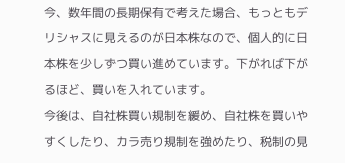今、数年間の長期保有で考えた場合、もっともデリシャスに見えるのが日本株なので、個人的に日本株を少しずつ買い進めています。下がれば下がるほど、買いを入れています。
今後は、自社株買い規制を緩め、自社株を買いやすくしたり、カラ売り規制を強めたり、税制の見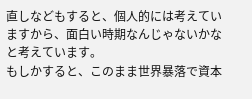直しなどもすると、個人的には考えていますから、面白い時期なんじゃないかなと考えています。
もしかすると、このまま世界暴落で資本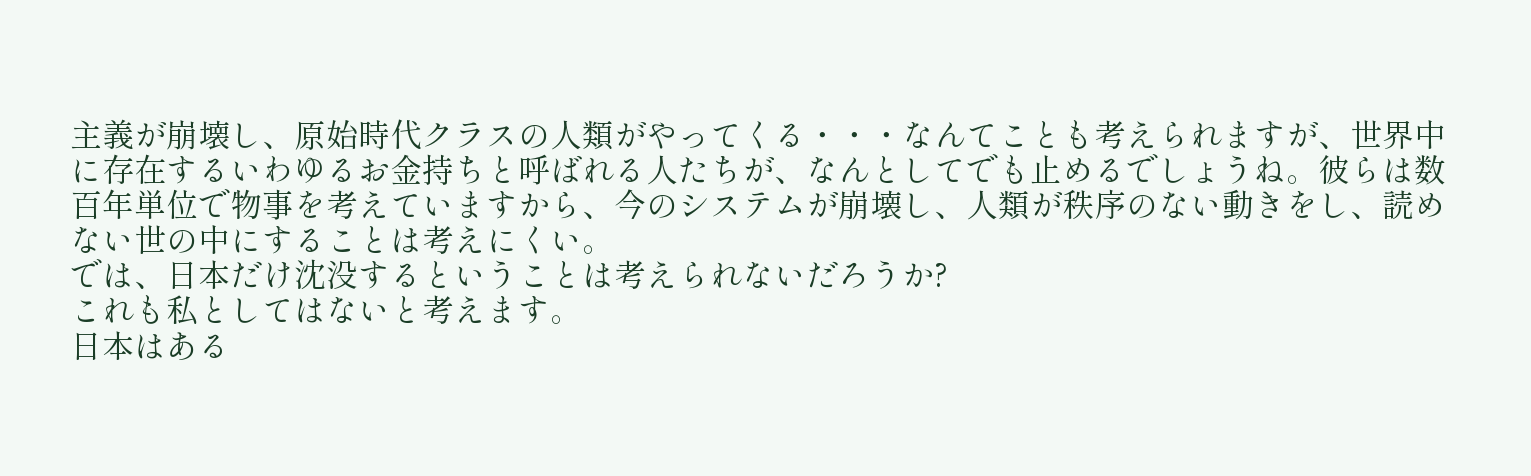主義が崩壊し、原始時代クラスの人類がやってくる・・・なんてことも考えられますが、世界中に存在するいわゆるお金持ちと呼ばれる人たちが、なんとしてでも止めるでしょうね。彼らは数百年単位で物事を考えていますから、今のシステムが崩壊し、人類が秩序のない動きをし、読めない世の中にすることは考えにくい。
では、日本だけ沈没するということは考えられないだろうか?
これも私としてはないと考えます。
日本はある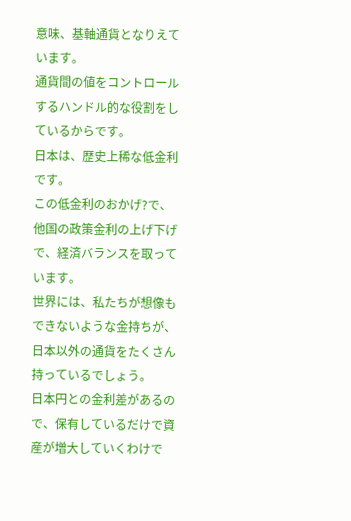意味、基軸通貨となりえています。
通貨間の値をコントロールするハンドル的な役割をしているからです。
日本は、歴史上稀な低金利です。
この低金利のおかげ?で、他国の政策金利の上げ下げで、経済バランスを取っています。
世界には、私たちが想像もできないような金持ちが、日本以外の通貨をたくさん持っているでしょう。
日本円との金利差があるので、保有しているだけで資産が増大していくわけで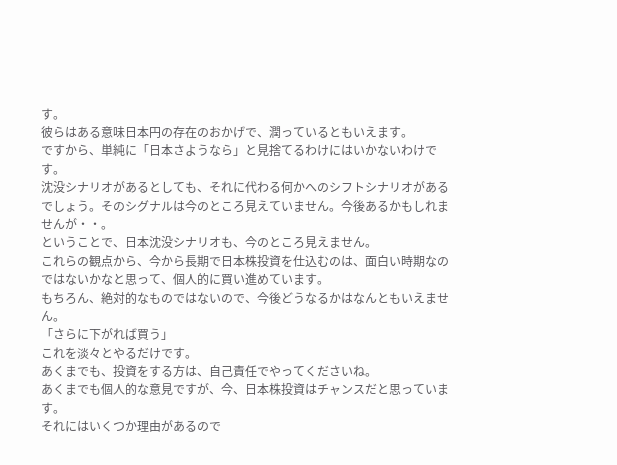す。
彼らはある意味日本円の存在のおかげで、潤っているともいえます。
ですから、単純に「日本さようなら」と見捨てるわけにはいかないわけです。
沈没シナリオがあるとしても、それに代わる何かへのシフトシナリオがあるでしょう。そのシグナルは今のところ見えていません。今後あるかもしれませんが・・。
ということで、日本沈没シナリオも、今のところ見えません。
これらの観点から、今から長期で日本株投資を仕込むのは、面白い時期なのではないかなと思って、個人的に買い進めています。
もちろん、絶対的なものではないので、今後どうなるかはなんともいえません。
「さらに下がれば買う」
これを淡々とやるだけです。
あくまでも、投資をする方は、自己責任でやってくださいね。
あくまでも個人的な意見ですが、今、日本株投資はチャンスだと思っています。
それにはいくつか理由があるので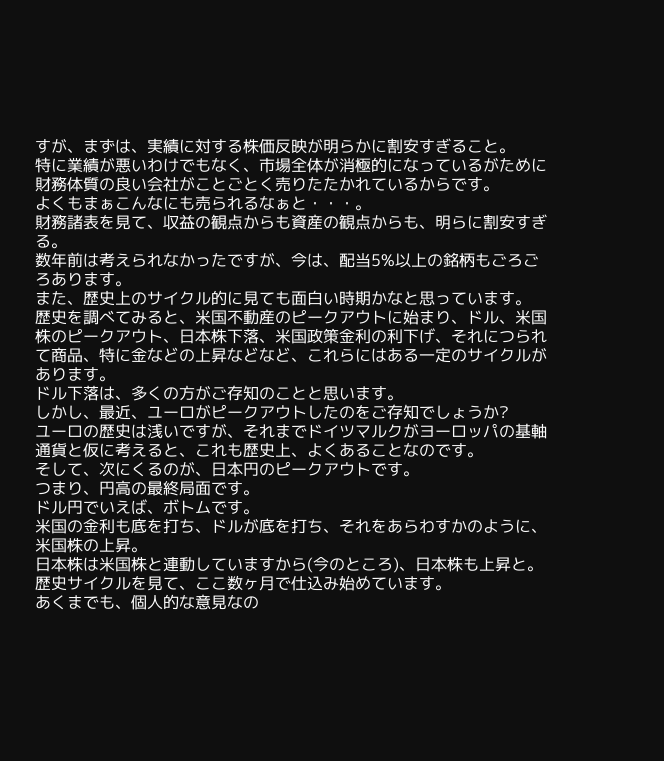すが、まずは、実績に対する株価反映が明らかに割安すぎること。
特に業績が悪いわけでもなく、市場全体が消極的になっているがために財務体質の良い会社がことごとく売りたたかれているからです。
よくもまぁこんなにも売られるなぁと・・・。
財務諸表を見て、収益の観点からも資産の観点からも、明らに割安すぎる。
数年前は考えられなかったですが、今は、配当5%以上の銘柄もごろごろあります。
また、歴史上のサイクル的に見ても面白い時期かなと思っています。
歴史を調べてみると、米国不動産のピークアウトに始まり、ドル、米国株のピークアウト、日本株下落、米国政策金利の利下げ、それにつられて商品、特に金などの上昇などなど、これらにはある一定のサイクルがあります。
ドル下落は、多くの方がご存知のことと思います。
しかし、最近、ユーロがピークアウトしたのをご存知でしょうか?
ユーロの歴史は浅いですが、それまでドイツマルクがヨーロッパの基軸通貨と仮に考えると、これも歴史上、よくあることなのです。
そして、次にくるのが、日本円のピークアウトです。
つまり、円高の最終局面です。
ドル円でいえば、ボトムです。
米国の金利も底を打ち、ドルが底を打ち、それをあらわすかのように、米国株の上昇。
日本株は米国株と連動していますから(今のところ)、日本株も上昇と。
歴史サイクルを見て、ここ数ヶ月で仕込み始めています。
あくまでも、個人的な意見なの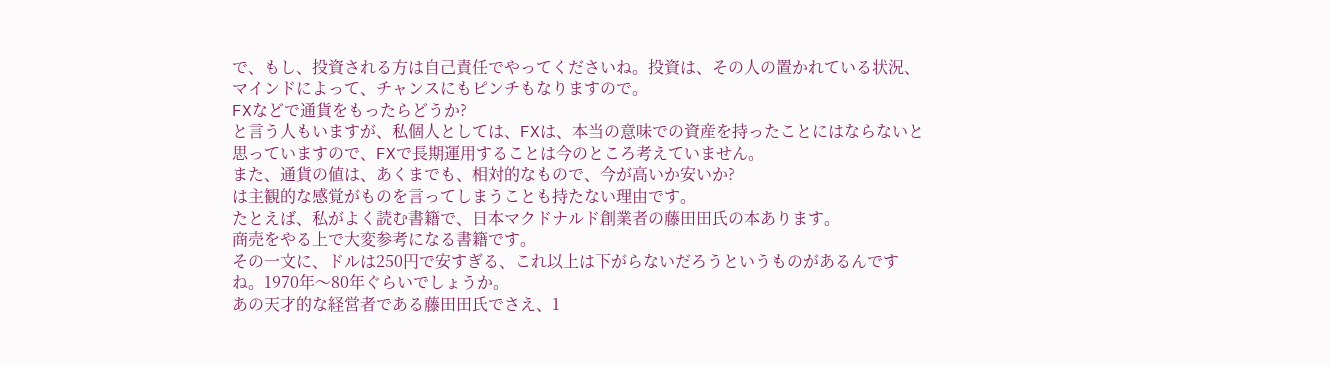で、もし、投資される方は自己責任でやってくださいね。投資は、その人の置かれている状況、マインドによって、チャンスにもピンチもなりますので。
FXなどで通貨をもったらどうか?
と言う人もいますが、私個人としては、FXは、本当の意味での資産を持ったことにはならないと思っていますので、FXで長期運用することは今のところ考えていません。
また、通貨の値は、あくまでも、相対的なもので、今が高いか安いか?
は主観的な感覚がものを言ってしまうことも持たない理由です。
たとえば、私がよく読む書籍で、日本マクドナルド創業者の藤田田氏の本あります。
商売をやる上で大変参考になる書籍です。
その一文に、ドルは250円で安すぎる、これ以上は下がらないだろうというものがあるんですね。1970年〜80年ぐらいでしょうか。
あの天才的な経営者である藤田田氏でさえ、1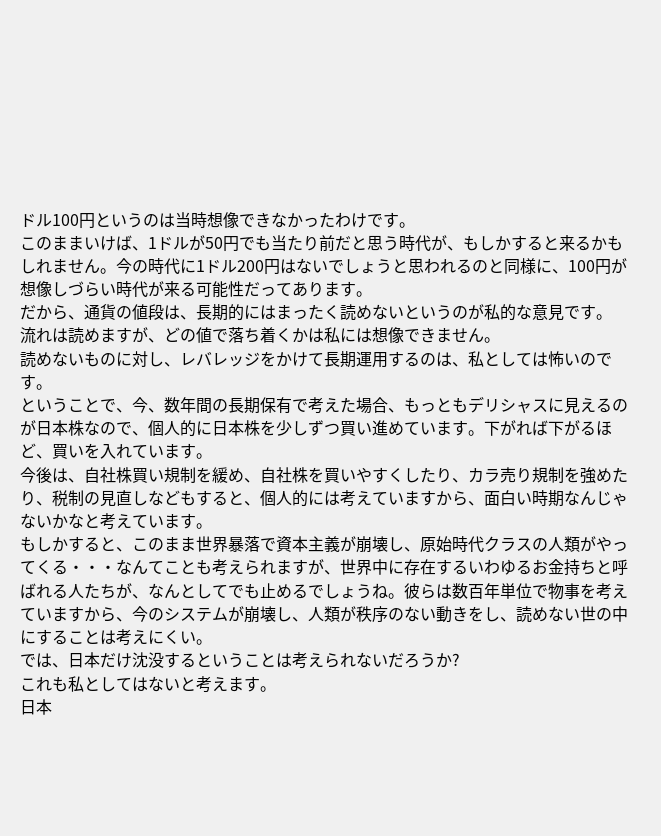ドル100円というのは当時想像できなかったわけです。
このままいけば、1ドルが50円でも当たり前だと思う時代が、もしかすると来るかもしれません。今の時代に1ドル200円はないでしょうと思われるのと同様に、100円が想像しづらい時代が来る可能性だってあります。
だから、通貨の値段は、長期的にはまったく読めないというのが私的な意見です。
流れは読めますが、どの値で落ち着くかは私には想像できません。
読めないものに対し、レバレッジをかけて長期運用するのは、私としては怖いのです。
ということで、今、数年間の長期保有で考えた場合、もっともデリシャスに見えるのが日本株なので、個人的に日本株を少しずつ買い進めています。下がれば下がるほど、買いを入れています。
今後は、自社株買い規制を緩め、自社株を買いやすくしたり、カラ売り規制を強めたり、税制の見直しなどもすると、個人的には考えていますから、面白い時期なんじゃないかなと考えています。
もしかすると、このまま世界暴落で資本主義が崩壊し、原始時代クラスの人類がやってくる・・・なんてことも考えられますが、世界中に存在するいわゆるお金持ちと呼ばれる人たちが、なんとしてでも止めるでしょうね。彼らは数百年単位で物事を考えていますから、今のシステムが崩壊し、人類が秩序のない動きをし、読めない世の中にすることは考えにくい。
では、日本だけ沈没するということは考えられないだろうか?
これも私としてはないと考えます。
日本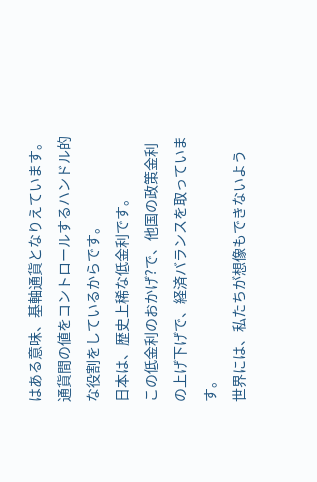はある意味、基軸通貨となりえています。
通貨間の値をコントロールするハンドル的な役割をしているからです。
日本は、歴史上稀な低金利です。
この低金利のおかげ?で、他国の政策金利の上げ下げで、経済バランスを取っています。
世界には、私たちが想像もできないよう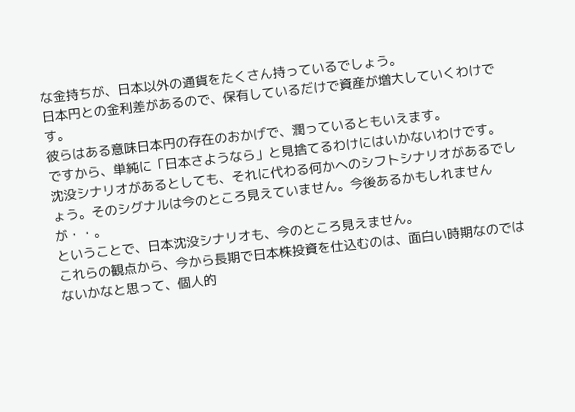な金持ちが、日本以外の通貨をたくさん持っているでしょう。
日本円との金利差があるので、保有しているだけで資産が増大していくわけです。
彼らはある意味日本円の存在のおかげで、潤っているともいえます。
ですから、単純に「日本さようなら」と見捨てるわけにはいかないわけです。
沈没シナリオがあるとしても、それに代わる何かへのシフトシナリオがあるでしょう。そのシグナルは今のところ見えていません。今後あるかもしれませんが・・。
ということで、日本沈没シナリオも、今のところ見えません。
これらの観点から、今から長期で日本株投資を仕込むのは、面白い時期なのではないかなと思って、個人的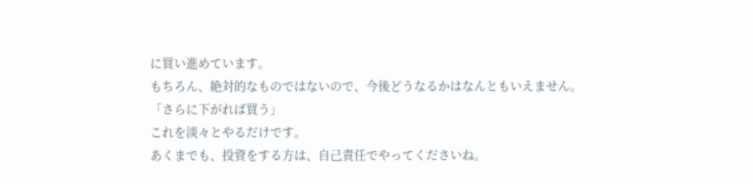に買い進めています。
もちろん、絶対的なものではないので、今後どうなるかはなんともいえません。
「さらに下がれば買う」
これを淡々とやるだけです。
あくまでも、投資をする方は、自己責任でやってくださいね。